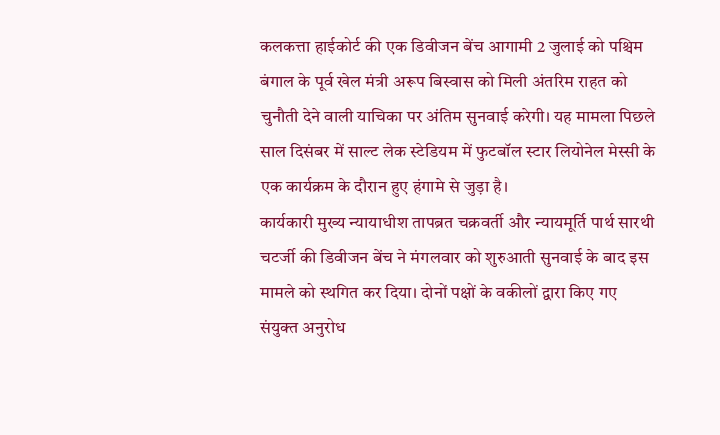कलकत्ता हाईकोर्ट की एक डिवीजन बेंच आगामी 2 जुलाई को पश्चिम बंगाल के पूर्व खेल मंत्री अरूप बिस्वास को मिली अंतरिम राहत को चुनौती देने वाली याचिका पर अंतिम सुनवाई करेगी। यह मामला पिछले साल दिसंबर में साल्ट लेक स्टेडियम में फुटबॉल स्टार लियोनेल मेस्सी के एक कार्यक्रम के दौरान हुए हंगामे से जुड़ा है।
कार्यकारी मुख्य न्यायाधीश तापब्रत चक्रवर्ती और न्यायमूर्ति पार्थ सारथी चटर्जी की डिवीजन बेंच ने मंगलवार को शुरुआती सुनवाई के बाद इस मामले को स्थगित कर दिया। दोनों पक्षों के वकीलों द्वारा किए गए संयुक्त अनुरोध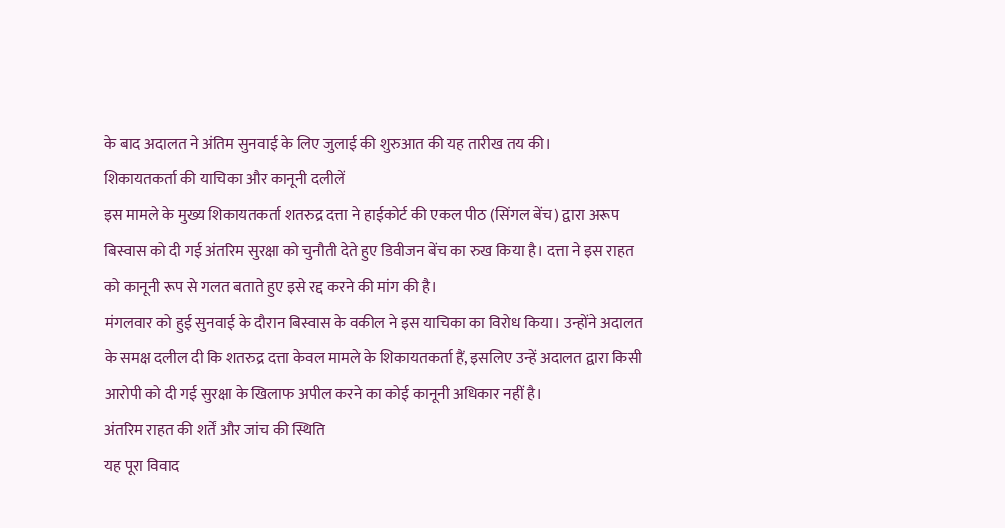के बाद अदालत ने अंतिम सुनवाई के लिए जुलाई की शुरुआत की यह तारीख तय की।
शिकायतकर्ता की याचिका और कानूनी दलीलें
इस मामले के मुख्य शिकायतकर्ता शतरुद्र दत्ता ने हाईकोर्ट की एकल पीठ (सिंगल बेंच) द्वारा अरूप बिस्वास को दी गई अंतरिम सुरक्षा को चुनौती देते हुए डिवीजन बेंच का रुख किया है। दत्ता ने इस राहत को कानूनी रूप से गलत बताते हुए इसे रद्द करने की मांग की है।
मंगलवार को हुई सुनवाई के दौरान बिस्वास के वकील ने इस याचिका का विरोध किया। उन्होंने अदालत के समक्ष दलील दी कि शतरुद्र दत्ता केवल मामले के शिकायतकर्ता हैं, इसलिए उन्हें अदालत द्वारा किसी आरोपी को दी गई सुरक्षा के खिलाफ अपील करने का कोई कानूनी अधिकार नहीं है।
अंतरिम राहत की शर्तें और जांच की स्थिति
यह पूरा विवाद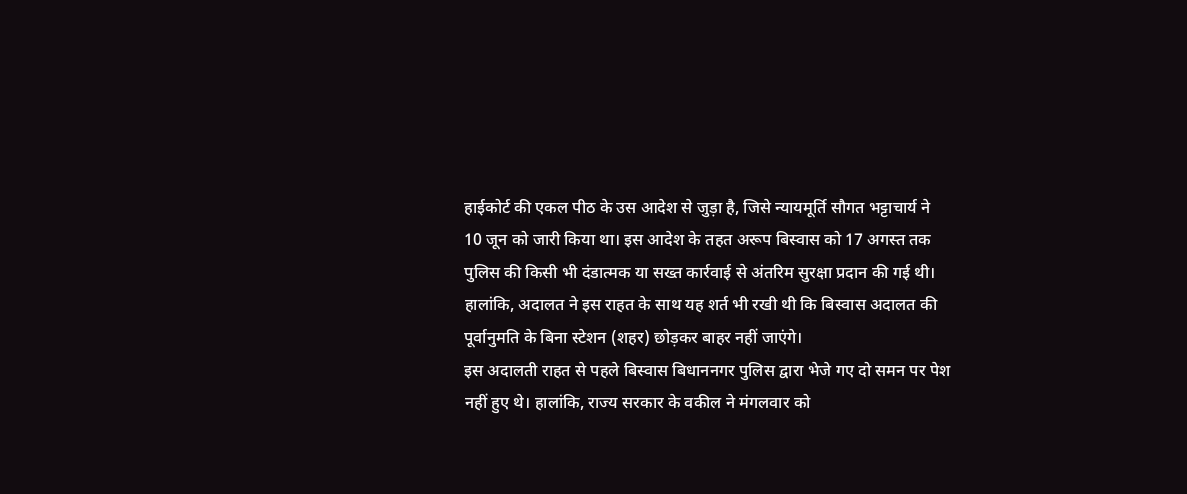हाईकोर्ट की एकल पीठ के उस आदेश से जुड़ा है, जिसे न्यायमूर्ति सौगत भट्टाचार्य ने 10 जून को जारी किया था। इस आदेश के तहत अरूप बिस्वास को 17 अगस्त तक पुलिस की किसी भी दंडात्मक या सख्त कार्रवाई से अंतरिम सुरक्षा प्रदान की गई थी। हालांकि, अदालत ने इस राहत के साथ यह शर्त भी रखी थी कि बिस्वास अदालत की पूर्वानुमति के बिना स्टेशन (शहर) छोड़कर बाहर नहीं जाएंगे।
इस अदालती राहत से पहले बिस्वास बिधाननगर पुलिस द्वारा भेजे गए दो समन पर पेश नहीं हुए थे। हालांकि, राज्य सरकार के वकील ने मंगलवार को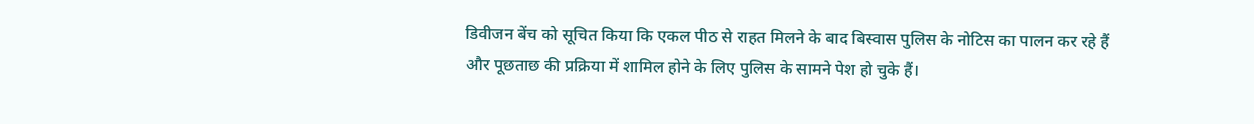डिवीजन बेंच को सूचित किया कि एकल पीठ से राहत मिलने के बाद बिस्वास पुलिस के नोटिस का पालन कर रहे हैं और पूछताछ की प्रक्रिया में शामिल होने के लिए पुलिस के सामने पेश हो चुके हैं।